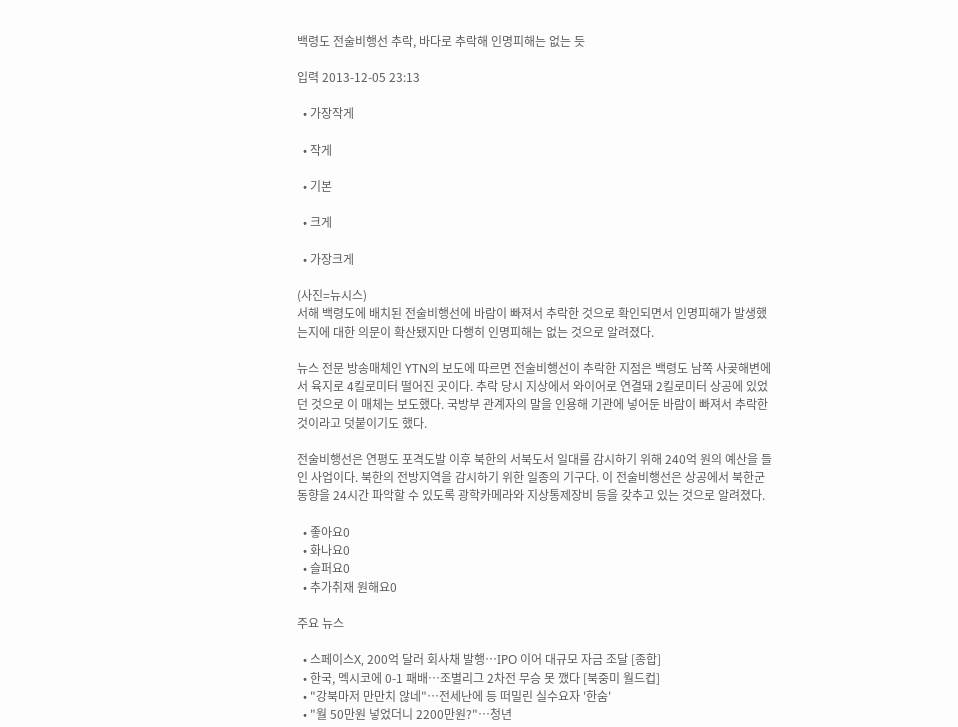백령도 전술비행선 추락, 바다로 추락해 인명피해는 없는 듯

입력 2013-12-05 23:13

  • 가장작게

  • 작게

  • 기본

  • 크게

  • 가장크게

(사진=뉴시스)
서해 백령도에 배치된 전술비행선에 바람이 빠져서 추락한 것으로 확인되면서 인명피해가 발생했는지에 대한 의문이 확산됐지만 다행히 인명피해는 없는 것으로 알려졌다.

뉴스 전문 방송매체인 YTN의 보도에 따르면 전술비행선이 추락한 지점은 백령도 남쪽 사곶해변에서 육지로 4킬로미터 떨어진 곳이다. 추락 당시 지상에서 와이어로 연결돼 2킬로미터 상공에 있었던 것으로 이 매체는 보도했다. 국방부 관계자의 말을 인용해 기관에 넣어둔 바람이 빠져서 추락한 것이라고 덧붙이기도 했다.

전술비행선은 연평도 포격도발 이후 북한의 서북도서 일대를 감시하기 위해 240억 원의 예산을 들인 사업이다. 북한의 전방지역을 감시하기 위한 일종의 기구다. 이 전술비행선은 상공에서 북한군 동향을 24시간 파악할 수 있도록 광학카메라와 지상통제장비 등을 갖추고 있는 것으로 알려졌다.

  • 좋아요0
  • 화나요0
  • 슬퍼요0
  • 추가취재 원해요0

주요 뉴스

  • 스페이스X, 200억 달러 회사채 발행⋯IPO 이어 대규모 자금 조달 [종합]
  • 한국, 멕시코에 0-1 패배⋯조별리그 2차전 무승 못 깼다 [북중미 월드컵]
  • "강북마저 만만치 않네"⋯전세난에 등 떠밀린 실수요자 '한숨'
  • "월 50만원 넣었더니 2200만원?"…청년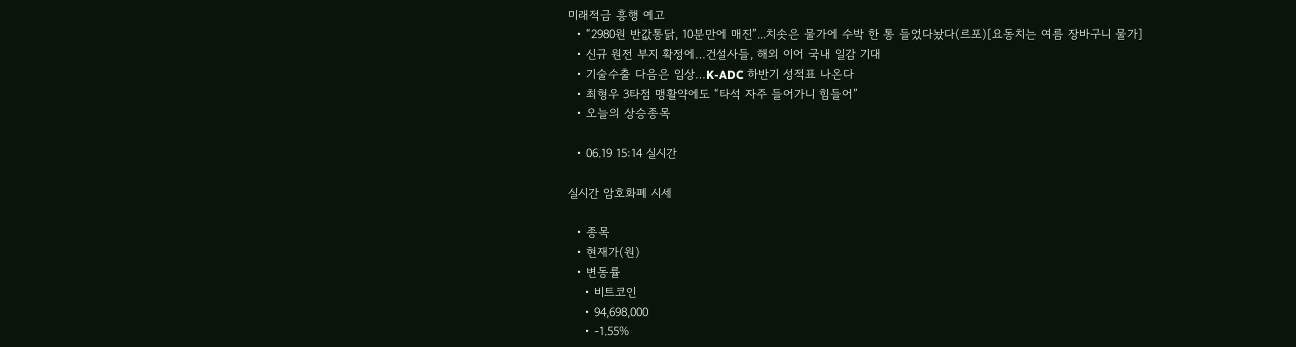미래적금 흥행 예고
  • “2980원 반값통닭, 10분만에 매진”...치솟은 물가에 수박 한 통 들었다놨다(르포)[요동치는 여름 장바구니 물가]
  • 신규 원전 부지 확정에…건설사들, 해외 이어 국내 일감 기대
  • 기술수출 다음은 임상…K-ADC 하반기 성적표 나온다
  • 최형우 3타점 맹활약에도 “타석 자주 들어가니 힘들어”
  • 오늘의 상승종목

  • 06.19 15:14 실시간

실시간 암호화폐 시세

  • 종목
  • 현재가(원)
  • 변동률
    • 비트코인
    • 94,698,000
    • -1.55%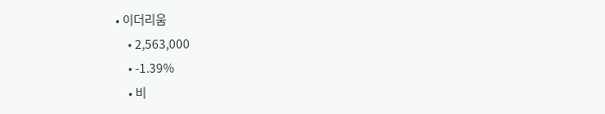• 이더리움
    • 2,563,000
    • -1.39%
    • 비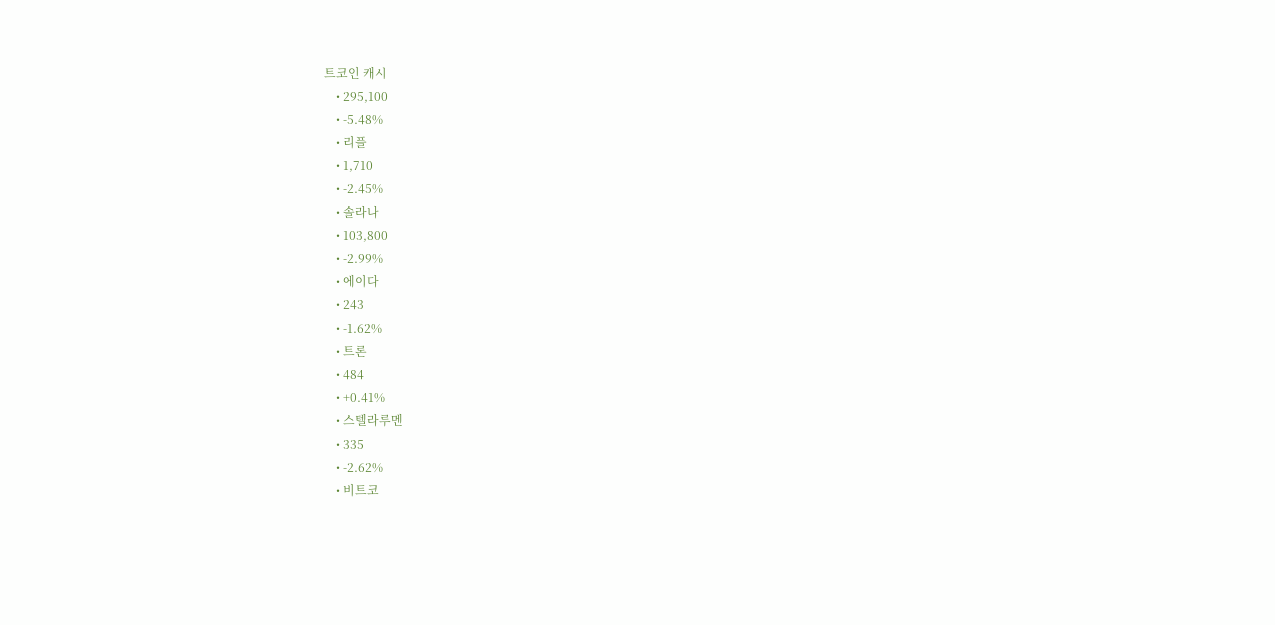트코인 캐시
    • 295,100
    • -5.48%
    • 리플
    • 1,710
    • -2.45%
    • 솔라나
    • 103,800
    • -2.99%
    • 에이다
    • 243
    • -1.62%
    • 트론
    • 484
    • +0.41%
    • 스텔라루멘
    • 335
    • -2.62%
    • 비트코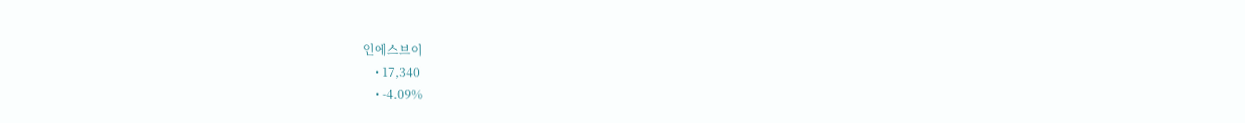인에스브이
    • 17,340
    • -4.09%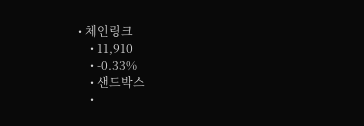• 체인링크
    • 11,910
    • -0.33%
    • 샌드박스
    •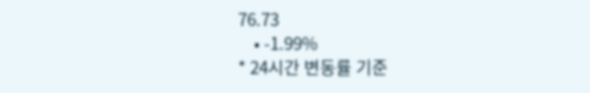76.73
    • -1.99%
* 24시간 변동률 기준